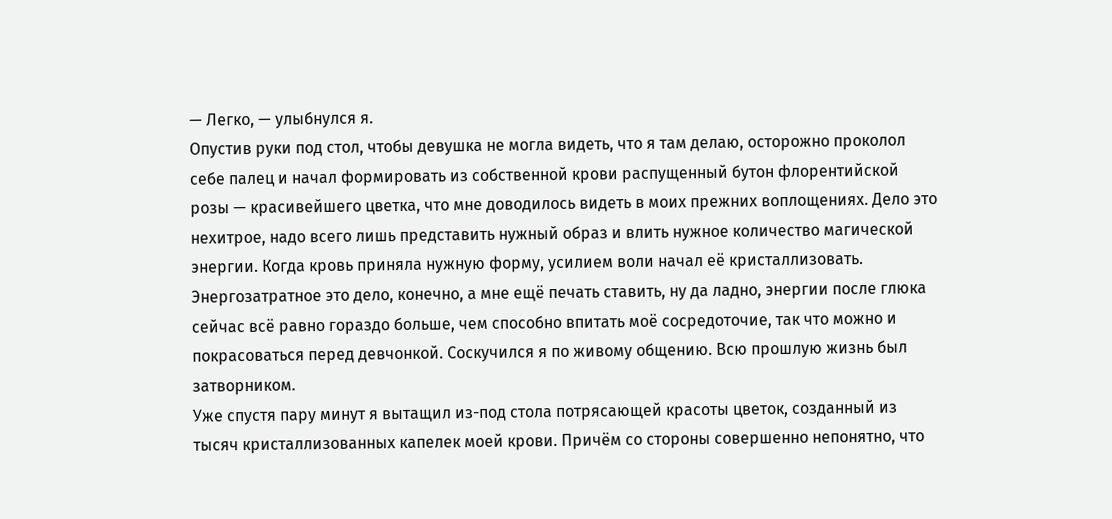— Легко, — улыбнулся я.
Опустив руки под стол, чтобы девушка не могла видеть, что я там делаю, осторожно проколол себе палец и начал формировать из собственной крови распущенный бутон флорентийской розы — красивейшего цветка, что мне доводилось видеть в моих прежних воплощениях. Дело это нехитрое, надо всего лишь представить нужный образ и влить нужное количество магической энергии. Когда кровь приняла нужную форму, усилием воли начал её кристаллизовать. Энергозатратное это дело, конечно, а мне ещё печать ставить, ну да ладно, энергии после глюка сейчас всё равно гораздо больше, чем способно впитать моё сосредоточие, так что можно и покрасоваться перед девчонкой. Соскучился я по живому общению. Всю прошлую жизнь был затворником.
Уже спустя пару минут я вытащил из-под стола потрясающей красоты цветок, созданный из тысяч кристаллизованных капелек моей крови. Причём со стороны совершенно непонятно, что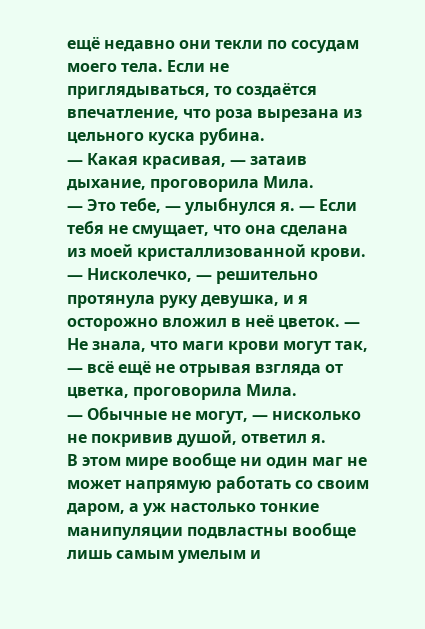ещё недавно они текли по сосудам моего тела. Если не приглядываться, то создаётся впечатление, что роза вырезана из цельного куска рубина.
— Какая красивая, — затаив дыхание, проговорила Мила.
— Это тебе, — улыбнулся я. — Если тебя не смущает, что она сделана из моей кристаллизованной крови.
— Нисколечко, — решительно протянула руку девушка, и я осторожно вложил в неё цветок. — Не знала, что маги крови могут так, — всё ещё не отрывая взгляда от цветка, проговорила Мила.
— Обычные не могут, — нисколько не покривив душой, ответил я.
В этом мире вообще ни один маг не может напрямую работать со своим даром, а уж настолько тонкие манипуляции подвластны вообще лишь самым умелым и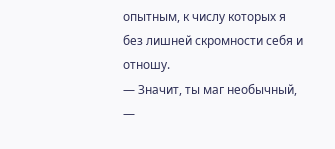опытным, к числу которых я без лишней скромности себя и отношу.
— Значит, ты маг необычный, —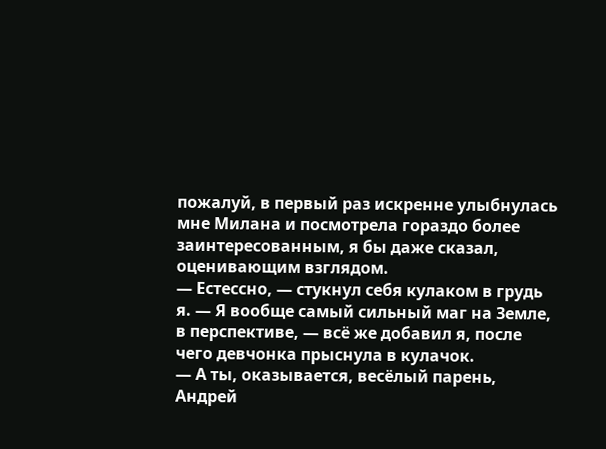пожалуй, в первый раз искренне улыбнулась мне Милана и посмотрела гораздо более заинтересованным, я бы даже сказал, оценивающим взглядом.
— Естессно, — стукнул себя кулаком в грудь я. — Я вообще самый сильный маг на Земле, в перспективе, — всё же добавил я, после чего девчонка прыснула в кулачок.
— А ты, оказывается, весёлый парень, Андрей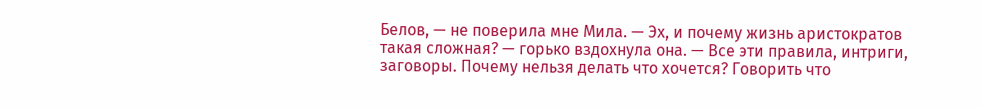Белов, — не поверила мне Мила. — Эх, и почему жизнь аристократов такая сложная? — горько вздохнула она. — Все эти правила, интриги, заговоры. Почему нельзя делать что хочется? Говорить что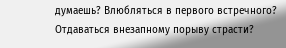думаешь? Влюбляться в первого встречного? Отдаваться внезапному порыву страсти?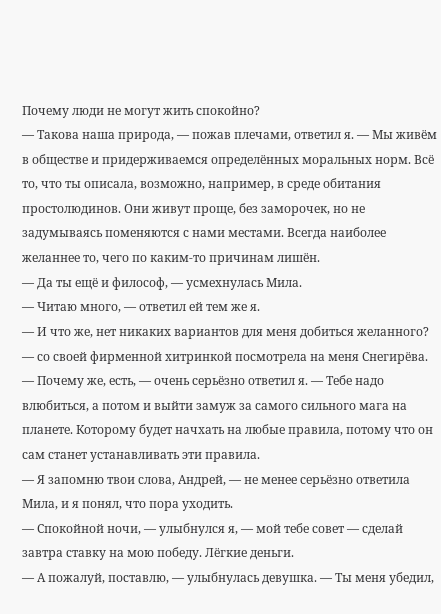Почему люди не могут жить спокойно?
— Такова наша природа, — пожав плечами, ответил я. — Мы живём в обществе и придерживаемся определённых моральных норм. Всё то, что ты описала, возможно, например, в среде обитания простолюдинов. Они живут проще, без заморочек, но не задумываясь поменяются с нами местами. Всегда наиболее желаннее то, чего по каким-то причинам лишён.
— Да ты ещё и философ, — усмехнулась Мила.
— Читаю много, — ответил ей тем же я.
— И что же, нет никаких вариантов для меня добиться желанного? — со своей фирменной хитринкой посмотрела на меня Снегирёва.
— Почему же, есть, — очень серьёзно ответил я. — Тебе надо влюбиться, а потом и выйти замуж за самого сильного мага на планете. Которому будет начхать на любые правила, потому что он сам станет устанавливать эти правила.
— Я запомню твои слова, Андрей, — не менее серьёзно ответила Мила, и я понял, что пора уходить.
— Спокойной ночи, — улыбнулся я, — мой тебе совет — сделай завтра ставку на мою победу. Лёгкие деньги.
— А пожалуй, поставлю, — улыбнулась девушка. — Ты меня убедил,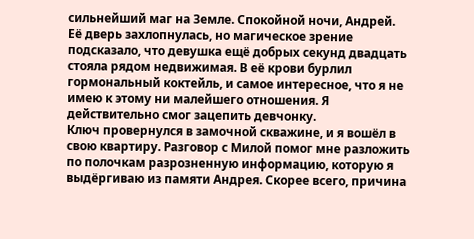сильнейший маг на Земле. Спокойной ночи, Андрей.
Её дверь захлопнулась, но магическое зрение подсказало, что девушка ещё добрых секунд двадцать стояла рядом недвижимая. В её крови бурлил гормональный коктейль, и самое интересное, что я не имею к этому ни малейшего отношения. Я действительно смог зацепить девчонку.
Ключ провернулся в замочной скважине, и я вошёл в свою квартиру. Разговор с Милой помог мне разложить по полочкам разрозненную информацию, которую я выдёргиваю из памяти Андрея. Скорее всего, причина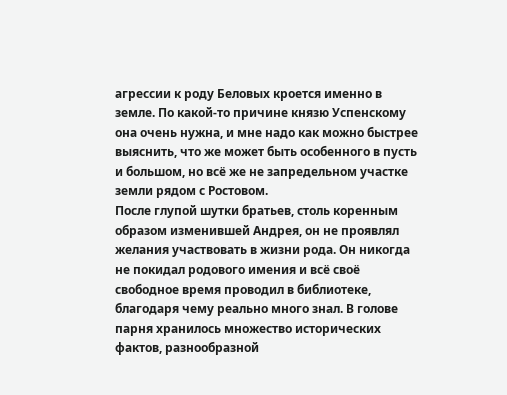агрессии к роду Беловых кроется именно в земле. По какой-то причине князю Успенскому она очень нужна, и мне надо как можно быстрее выяснить, что же может быть особенного в пусть и большом, но всё же не запредельном участке земли рядом с Ростовом.
После глупой шутки братьев, столь коренным образом изменившей Андрея, он не проявлял желания участвовать в жизни рода. Он никогда не покидал родового имения и всё своё свободное время проводил в библиотеке, благодаря чему реально много знал. В голове парня хранилось множество исторических фактов, разнообразной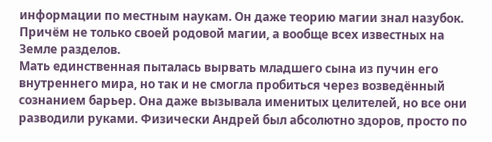информации по местным наукам. Он даже теорию магии знал назубок. Причём не только своей родовой магии, а вообще всех известных на Земле разделов.
Мать единственная пыталась вырвать младшего сына из пучин его внутреннего мира, но так и не смогла пробиться через возведённый сознанием барьер. Она даже вызывала именитых целителей, но все они разводили руками. Физически Андрей был абсолютно здоров, просто по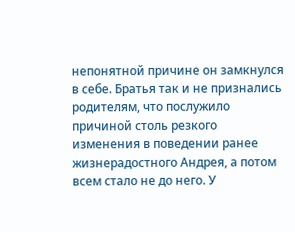непонятной причине он замкнулся в себе. Братья так и не признались родителям, что послужило причиной столь резкого изменения в поведении ранее жизнерадостного Андрея, а потом всем стало не до него. У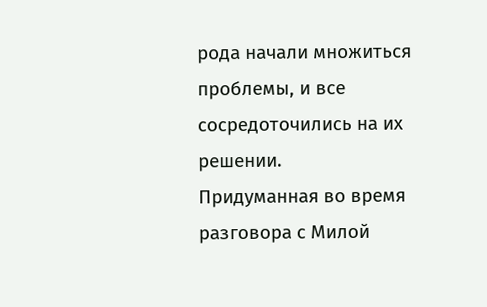рода начали множиться проблемы, и все сосредоточились на их решении.
Придуманная во время разговора с Милой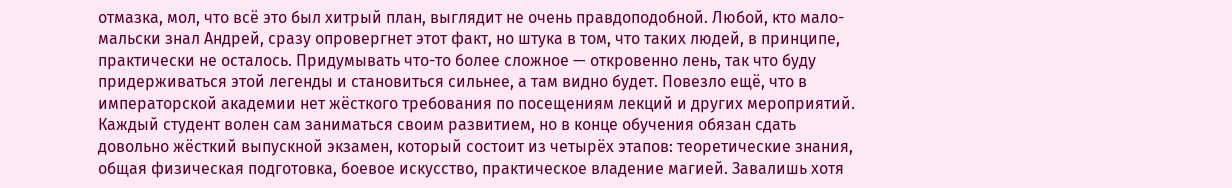отмазка, мол, что всё это был хитрый план, выглядит не очень правдоподобной. Любой, кто мало-мальски знал Андрей, сразу опровергнет этот факт, но штука в том, что таких людей, в принципе, практически не осталось. Придумывать что-то более сложное — откровенно лень, так что буду придерживаться этой легенды и становиться сильнее, а там видно будет. Повезло ещё, что в императорской академии нет жёсткого требования по посещениям лекций и других мероприятий. Каждый студент волен сам заниматься своим развитием, но в конце обучения обязан сдать довольно жёсткий выпускной экзамен, который состоит из четырёх этапов: теоретические знания, общая физическая подготовка, боевое искусство, практическое владение магией. Завалишь хотя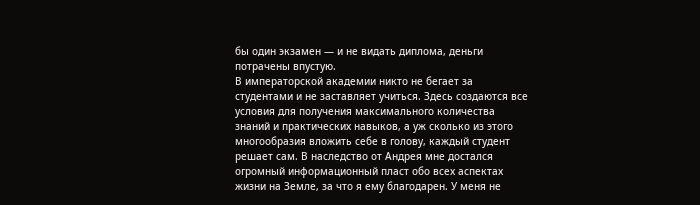бы один экзамен — и не видать диплома, деньги потрачены впустую.
В императорской академии никто не бегает за студентами и не заставляет учиться. Здесь создаются все условия для получения максимального количества знаний и практических навыков, а уж сколько из этого многообразия вложить себе в голову, каждый студент решает сам. В наследство от Андрея мне достался огромный информационный пласт обо всех аспектах жизни на Земле, за что я ему благодарен. У меня не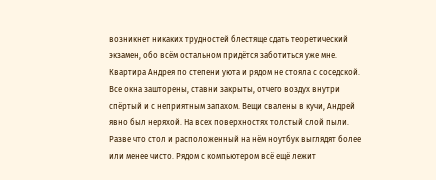возникнет никаких трудностей блестяще сдать теоретический экзамен, обо всём остальном придётся заботиться уже мне.
Квартира Андрея по степени уюта и рядом не стояла с соседской. Все окна зашторены, ставни закрыты, отчего воздух внутри спёртый и с неприятным запахом. Вещи свалены в кучи, Андрей явно был неряхой. На всех поверхностях толстый слой пыли. Разве что стол и расположенный на нём ноутбук выглядят более или менее чисто. Рядом с компьютером всё ещё лежит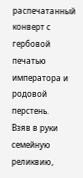распечатанный конверт с гербовой печатью императора и родовой перстень.
Взяв в руки семейную реликвию,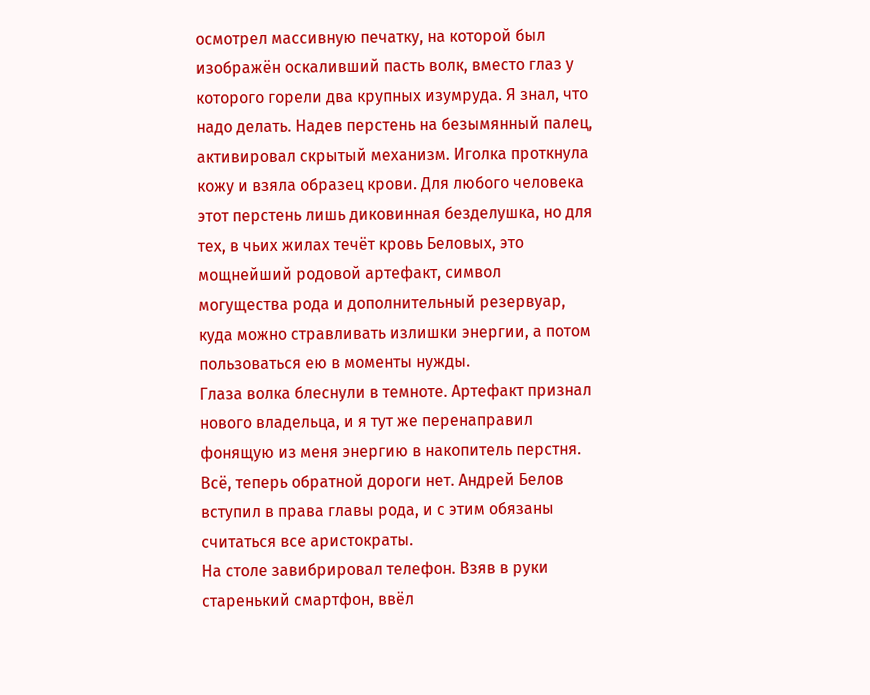осмотрел массивную печатку, на которой был изображён оскаливший пасть волк, вместо глаз у которого горели два крупных изумруда. Я знал, что надо делать. Надев перстень на безымянный палец, активировал скрытый механизм. Иголка проткнула кожу и взяла образец крови. Для любого человека этот перстень лишь диковинная безделушка, но для тех, в чьих жилах течёт кровь Беловых, это мощнейший родовой артефакт, символ могущества рода и дополнительный резервуар, куда можно стравливать излишки энергии, а потом пользоваться ею в моменты нужды.
Глаза волка блеснули в темноте. Артефакт признал нового владельца, и я тут же перенаправил фонящую из меня энергию в накопитель перстня. Всё, теперь обратной дороги нет. Андрей Белов вступил в права главы рода, и с этим обязаны считаться все аристократы.
На столе завибрировал телефон. Взяв в руки старенький смартфон, ввёл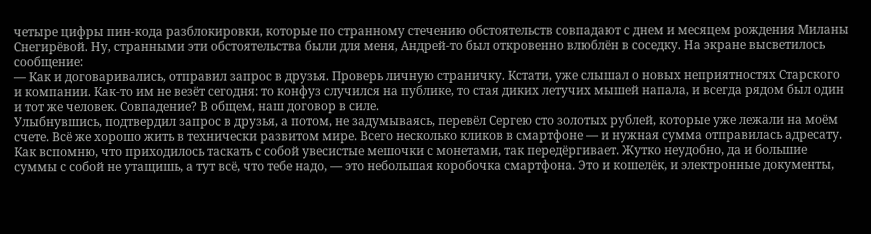четыре цифры пин-кода разблокировки, которые по странному стечению обстоятельств совпадают с днем и месяцем рождения Миланы Снегирёвой. Ну, странными эти обстоятельства были для меня, Андрей-то был откровенно влюблён в соседку. На экране высветилось сообщение:
— Как и договаривались, отправил запрос в друзья. Проверь личную страничку. Кстати, уже слышал о новых неприятностях Старского и компании. Как-то им не везёт сегодня: то конфуз случился на публике, то стая диких летучих мышей напала, и всегда рядом был один и тот же человек. Совпадение? В общем, наш договор в силе.
Улыбнувшись, подтвердил запрос в друзья, а потом, не задумываясь, перевёл Сергею сто золотых рублей, которые уже лежали на моём счете. Всё же хорошо жить в технически развитом мире. Всего несколько кликов в смартфоне — и нужная сумма отправилась адресату. Как вспомню, что приходилось таскать с собой увесистые мешочки с монетами, так передёргивает. Жутко неудобно, да и большие суммы с собой не утащишь, а тут всё, что тебе надо, — это небольшая коробочка смартфона. Это и кошелёк, и электронные документы,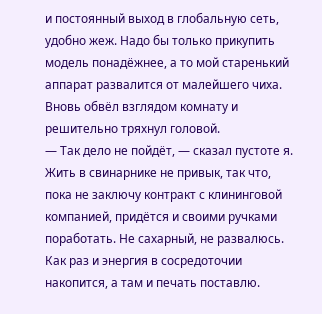и постоянный выход в глобальную сеть, удобно жеж. Надо бы только прикупить модель понадёжнее, а то мой старенький аппарат развалится от малейшего чиха.
Вновь обвёл взглядом комнату и решительно тряхнул головой.
— Так дело не пойдёт, — сказал пустоте я.
Жить в свинарнике не привык, так что, пока не заключу контракт с клининговой компанией, придётся и своими ручками поработать. Не сахарный, не развалюсь. Как раз и энергия в сосредоточии накопится, а там и печать поставлю.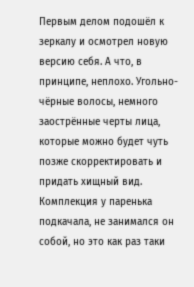Первым делом подошёл к зеркалу и осмотрел новую версию себя. А что, в принципе, неплохо. Угольно-чёрные волосы, немного заострённые черты лица, которые можно будет чуть позже скорректировать и придать хищный вид. Комплекция у паренька подкачала, не занимался он собой, но это как раз таки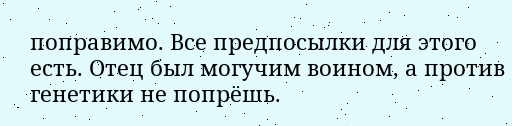поправимо. Все предпосылки для этого есть. Отец был могучим воином, а против генетики не попрёшь.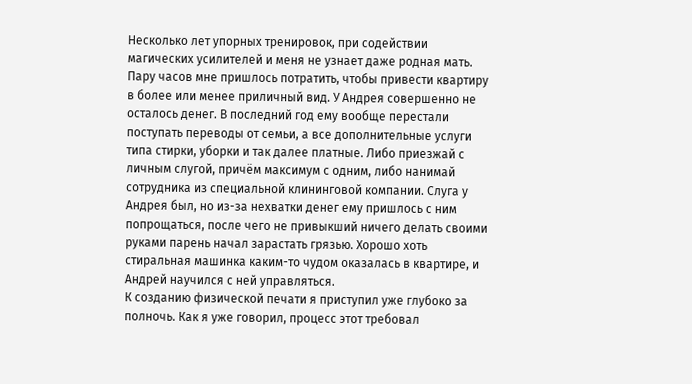Несколько лет упорных тренировок, при содействии магических усилителей и меня не узнает даже родная мать.
Пару часов мне пришлось потратить, чтобы привести квартиру в более или менее приличный вид. У Андрея совершенно не осталось денег. В последний год ему вообще перестали поступать переводы от семьи, а все дополнительные услуги типа стирки, уборки и так далее платные. Либо приезжай с личным слугой, причём максимум с одним, либо нанимай сотрудника из специальной клининговой компании. Слуга у Андрея был, но из-за нехватки денег ему пришлось с ним попрощаться, после чего не привыкший ничего делать своими руками парень начал зарастать грязью. Хорошо хоть стиральная машинка каким-то чудом оказалась в квартире, и Андрей научился с ней управляться.
К созданию физической печати я приступил уже глубоко за полночь. Как я уже говорил, процесс этот требовал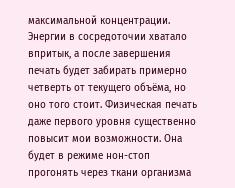максимальной концентрации. Энергии в сосредоточии хватало впритык, а после завершения печать будет забирать примерно четверть от текущего объёма, но оно того стоит. Физическая печать даже первого уровня существенно повысит мои возможности. Она будет в режиме нон-стоп прогонять через ткани организма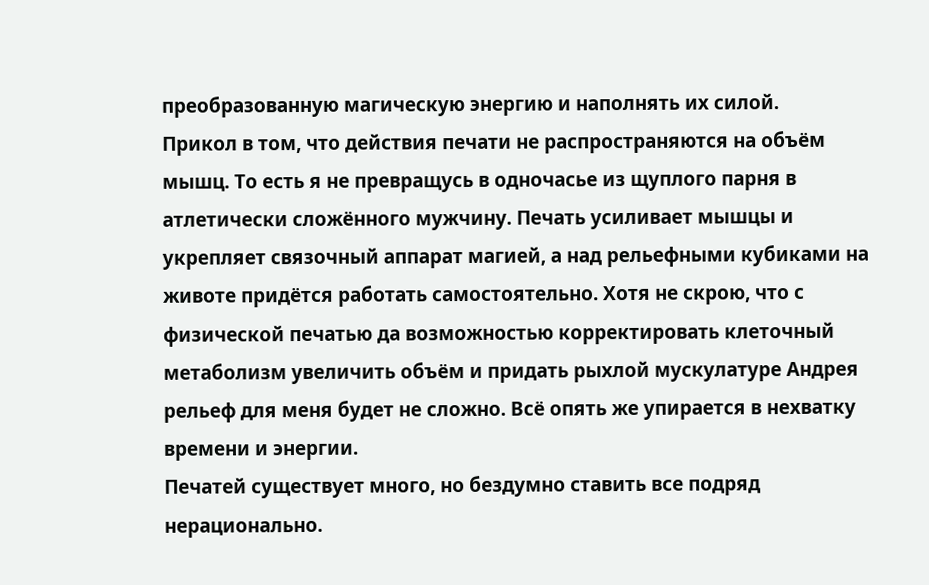преобразованную магическую энергию и наполнять их силой.
Прикол в том, что действия печати не распространяются на объём мышц. То есть я не превращусь в одночасье из щуплого парня в атлетически сложённого мужчину. Печать усиливает мышцы и укрепляет связочный аппарат магией, а над рельефными кубиками на животе придётся работать самостоятельно. Хотя не скрою, что с физической печатью да возможностью корректировать клеточный метаболизм увеличить объём и придать рыхлой мускулатуре Андрея рельеф для меня будет не сложно. Всё опять же упирается в нехватку времени и энергии.
Печатей существует много, но бездумно ставить все подряд нерационально.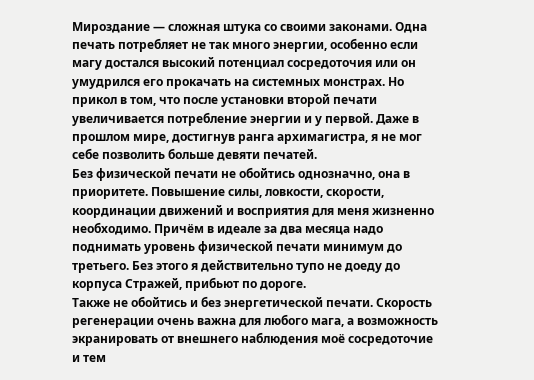Мироздание — сложная штука со своими законами. Одна печать потребляет не так много энергии, особенно если магу достался высокий потенциал сосредоточия или он умудрился его прокачать на системных монстрах. Но прикол в том, что после установки второй печати увеличивается потребление энергии и у первой. Даже в прошлом мире, достигнув ранга архимагистра, я не мог себе позволить больше девяти печатей.
Без физической печати не обойтись однозначно, она в приоритете. Повышение силы, ловкости, скорости, координации движений и восприятия для меня жизненно необходимо. Причём в идеале за два месяца надо поднимать уровень физической печати минимум до третьего. Без этого я действительно тупо не доеду до корпуса Стражей, прибьют по дороге.
Также не обойтись и без энергетической печати. Скорость регенерации очень важна для любого мага, а возможность экранировать от внешнего наблюдения моё сосредоточие и тем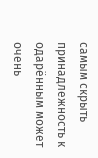самым скрыть принадлежность к одарённым может очень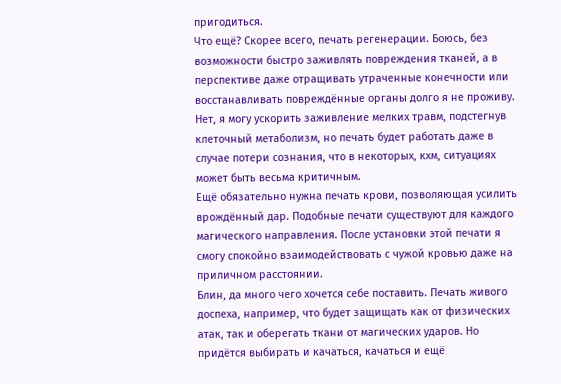пригодиться.
Что ещё? Скорее всего, печать регенерации. Боюсь, без возможности быстро заживлять повреждения тканей, а в перспективе даже отращивать утраченные конечности или восстанавливать повреждённые органы долго я не проживу. Нет, я могу ускорить заживление мелких травм, подстегнув клеточный метаболизм, но печать будет работать даже в случае потери сознания, что в некоторых, кхм, ситуациях может быть весьма критичным.
Ещё обязательно нужна печать крови, позволяющая усилить врождённый дар. Подобные печати существуют для каждого магического направления. После установки этой печати я смогу спокойно взаимодействовать с чужой кровью даже на приличном расстоянии.
Блин, да много чего хочется себе поставить. Печать живого доспеха, например, что будет защищать как от физических атак, так и оберегать ткани от магических ударов. Но придётся выбирать и качаться, качаться и ещё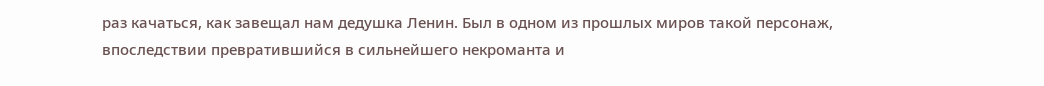раз качаться, как завещал нам дедушка Ленин. Был в одном из прошлых миров такой персонаж, впоследствии превратившийся в сильнейшего некроманта и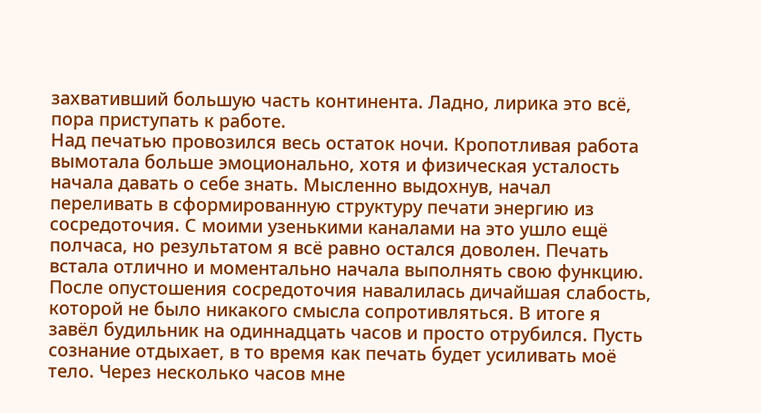захвативший большую часть континента. Ладно, лирика это всё, пора приступать к работе.
Над печатью провозился весь остаток ночи. Кропотливая работа вымотала больше эмоционально, хотя и физическая усталость начала давать о себе знать. Мысленно выдохнув, начал переливать в сформированную структуру печати энергию из сосредоточия. С моими узенькими каналами на это ушло ещё полчаса, но результатом я всё равно остался доволен. Печать встала отлично и моментально начала выполнять свою функцию.
После опустошения сосредоточия навалилась дичайшая слабость, которой не было никакого смысла сопротивляться. В итоге я завёл будильник на одиннадцать часов и просто отрубился. Пусть сознание отдыхает, в то время как печать будет усиливать моё тело. Через несколько часов мне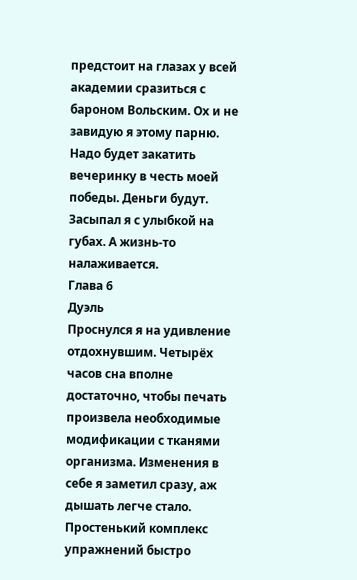предстоит на глазах у всей академии сразиться с бароном Вольским. Ох и не завидую я этому парню. Надо будет закатить вечеринку в честь моей победы. Деньги будут.
Засыпал я с улыбкой на губах. А жизнь-то налаживается.
Глава 6
Дуэль
Проснулся я на удивление отдохнувшим. Четырёх часов сна вполне достаточно, чтобы печать произвела необходимые модификации с тканями организма. Изменения в себе я заметил сразу, аж дышать легче стало. Простенький комплекс упражнений быстро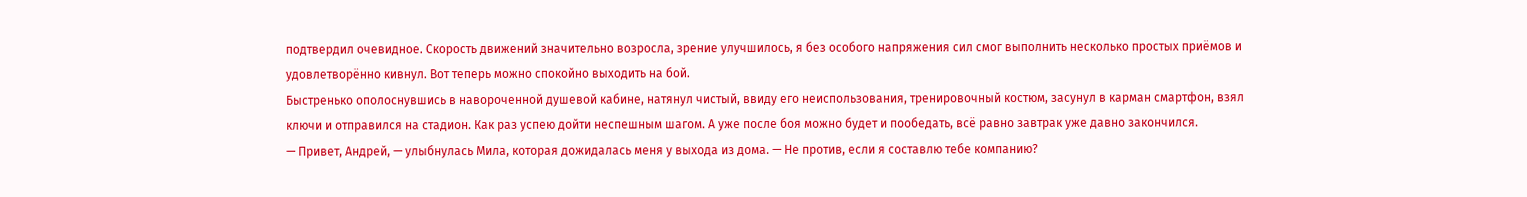подтвердил очевидное. Скорость движений значительно возросла, зрение улучшилось, я без особого напряжения сил смог выполнить несколько простых приёмов и удовлетворённо кивнул. Вот теперь можно спокойно выходить на бой.
Быстренько ополоснувшись в навороченной душевой кабине, натянул чистый, ввиду его неиспользования, тренировочный костюм, засунул в карман смартфон, взял ключи и отправился на стадион. Как раз успею дойти неспешным шагом. А уже после боя можно будет и пообедать, всё равно завтрак уже давно закончился.
— Привет, Андрей, — улыбнулась Мила, которая дожидалась меня у выхода из дома. — Не против, если я составлю тебе компанию?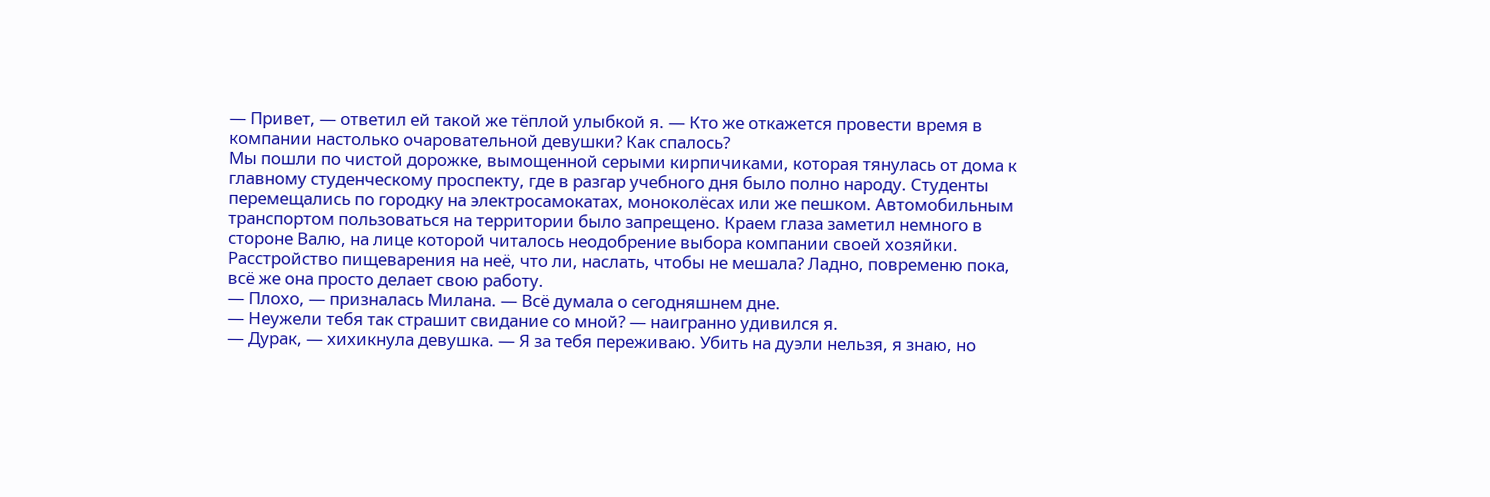— Привет, — ответил ей такой же тёплой улыбкой я. — Кто же откажется провести время в компании настолько очаровательной девушки? Как спалось?
Мы пошли по чистой дорожке, вымощенной серыми кирпичиками, которая тянулась от дома к главному студенческому проспекту, где в разгар учебного дня было полно народу. Студенты перемещались по городку на электросамокатах, моноколёсах или же пешком. Автомобильным транспортом пользоваться на территории было запрещено. Краем глаза заметил немного в стороне Валю, на лице которой читалось неодобрение выбора компании своей хозяйки. Расстройство пищеварения на неё, что ли, наслать, чтобы не мешала? Ладно, повременю пока, всё же она просто делает свою работу.
— Плохо, — призналась Милана. — Всё думала о сегодняшнем дне.
— Неужели тебя так страшит свидание со мной? — наигранно удивился я.
— Дурак, — хихикнула девушка. — Я за тебя переживаю. Убить на дуэли нельзя, я знаю, но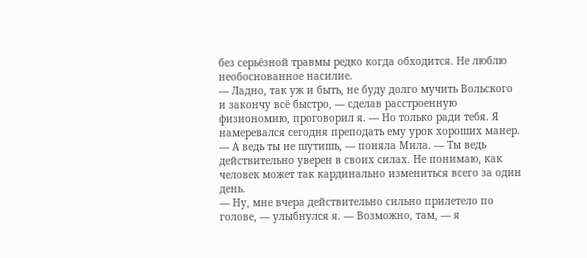без серьёзной травмы редко когда обходится. Не люблю необоснованное насилие.
— Ладно, так уж и быть, не буду долго мучить Вольского и закончу всё быстро, — сделав расстроенную физиономию, проговорил я. — Но только ради тебя. Я намеревался сегодня преподать ему урок хороших манер.
— А ведь ты не шутишь, — поняла Мила. — Ты ведь действительно уверен в своих силах. Не понимаю, как человек может так кардинально измениться всего за один день.
— Ну, мне вчера действительно сильно прилетело по голове, — улыбнулся я. — Возможно, там, — я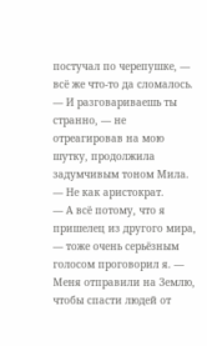постучал по черепушке, — всё же что-то да сломалось.
— И разговариваешь ты странно, — не отреагировав на мою шутку, продолжила задумчивым тоном Мила. — Не как аристократ.
— А всё потому, что я пришелец из другого мира, — тоже очень серьёзным голосом проговорил я. — Меня отправили на Землю, чтобы спасти людей от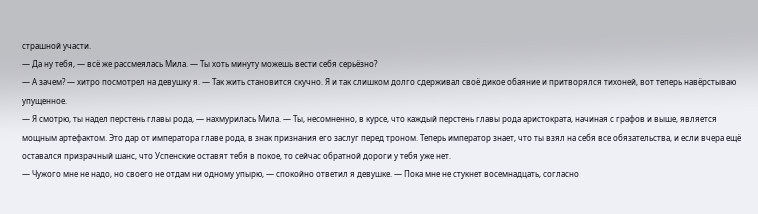страшной участи.
— Да ну тебя, — всё же рассмеялась Мила. — Ты хоть минуту можешь вести себя серьёзно?
— А зачем? — хитро посмотрел на девушку я. — Так жить становится скучно. Я и так слишком долго сдерживал своё дикое обаяние и притворялся тихоней, вот теперь навёрстываю упущенное.
— Я смотрю, ты надел перстень главы рода, — нахмурилась Мила. — Ты, несомненно, в курсе, что каждый перстень главы рода аристократа, начиная с графов и выше, является мощным артефактом. Это дар от императора главе рода, в знак признания его заслуг перед троном. Теперь император знает, что ты взял на себя все обязательства, и если вчера ещё оставался призрачный шанс, что Успенские оставят тебя в покое, то сейчас обратной дороги у тебя уже нет.
— Чужого мне не надо, но своего не отдам ни одному упырю, — спокойно ответил я девушке. — Пока мне не стукнет восемнадцать, согласно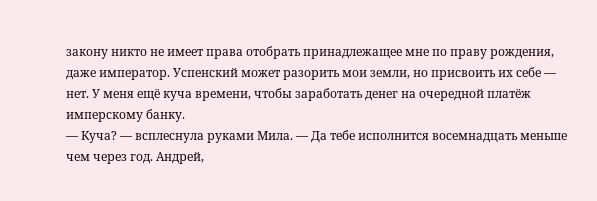закону никто не имеет права отобрать принадлежащее мне по праву рождения, даже император. Успенский может разорить мои земли, но присвоить их себе — нет. У меня ещё куча времени, чтобы заработать денег на очередной платёж имперскому банку.
— Куча? — всплеснула руками Мила. — Да тебе исполнится восемнадцать меньше чем через год. Андрей,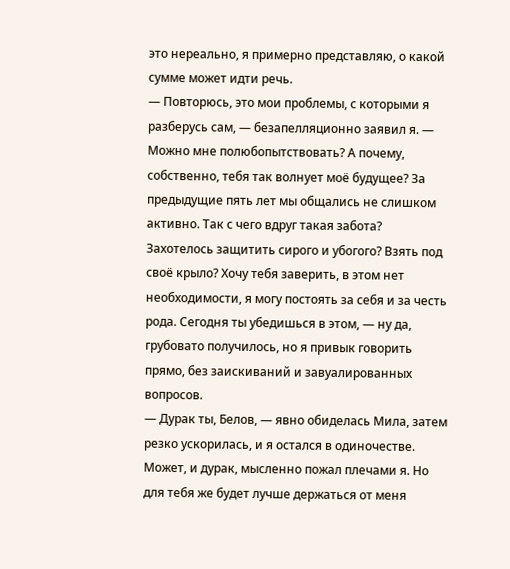это нереально, я примерно представляю, о какой сумме может идти речь.
— Повторюсь, это мои проблемы, с которыми я разберусь сам, — безапелляционно заявил я. — Можно мне полюбопытствовать? А почему, собственно, тебя так волнует моё будущее? За предыдущие пять лет мы общались не слишком активно. Так с чего вдруг такая забота? Захотелось защитить сирого и убогого? Взять под своё крыло? Хочу тебя заверить, в этом нет необходимости, я могу постоять за себя и за честь рода. Сегодня ты убедишься в этом, — ну да, грубовато получилось, но я привык говорить прямо, без заискиваний и завуалированных вопросов.
— Дурак ты, Белов, — явно обиделась Мила, затем резко ускорилась, и я остался в одиночестве.
Может, и дурак, мысленно пожал плечами я. Но для тебя же будет лучше держаться от меня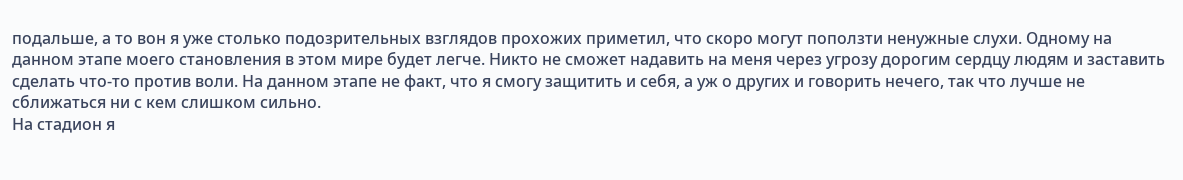подальше, а то вон я уже столько подозрительных взглядов прохожих приметил, что скоро могут поползти ненужные слухи. Одному на данном этапе моего становления в этом мире будет легче. Никто не сможет надавить на меня через угрозу дорогим сердцу людям и заставить сделать что-то против воли. На данном этапе не факт, что я смогу защитить и себя, а уж о других и говорить нечего, так что лучше не сближаться ни с кем слишком сильно.
На стадион я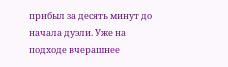прибыл за десять минут до начала дуэли. Уже на подходе вчерашнее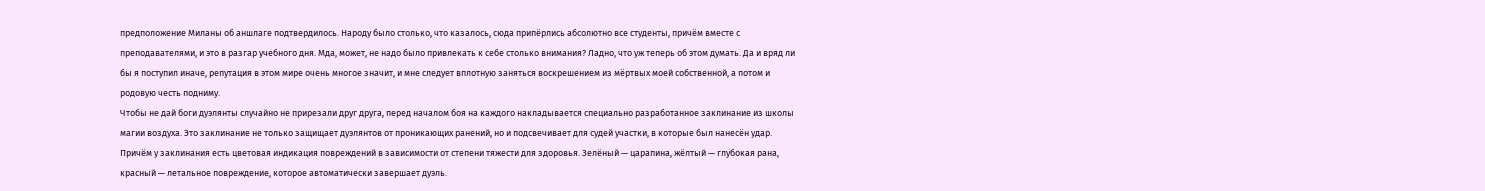предположение Миланы об аншлаге подтвердилось. Народу было столько, что казалось, сюда припёрлись абсолютно все студенты, причём вместе с преподавателями, и это в разгар учебного дня. Мда, может, не надо было привлекать к себе столько внимания? Ладно, что уж теперь об этом думать. Да и вряд ли бы я поступил иначе, репутация в этом мире очень многое значит, и мне следует вплотную заняться воскрешением из мёртвых моей собственной, а потом и родовую честь подниму.
Чтобы не дай боги дуэлянты случайно не прирезали друг друга, перед началом боя на каждого накладывается специально разработанное заклинание из школы магии воздуха. Это заклинание не только защищает дуэлянтов от проникающих ранений, но и подсвечивает для судей участки, в которые был нанесён удар. Причём у заклинания есть цветовая индикация повреждений в зависимости от степени тяжести для здоровья. Зелёный — царапина, жёлтый — глубокая рана, красный — летальное повреждение, которое автоматически завершает дуэль.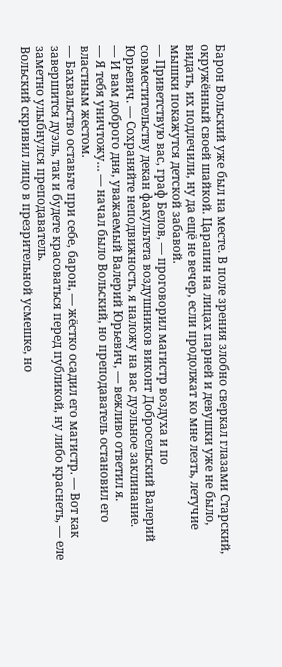Барон Вольский уже был на месте. В поле зрения злобно сверкал глазами Старский, окружённый своей шайкой. Царапин на лицах парней и девушки уже не было, видать, их подлечили, ну да ещё не вечер, если продолжат ко мне лезть, летучие мышки покажутся детской забавой.
— Приветствую вас, граф Белов, — проговорил магистр воздуха и по совместительству декан факультета воздушников виконт Добросельский Валерий Юрьевич. — Сохраняйте неподвижность, я наложу на вас дуэльное заклинание.
— И вам доброго дня, уважаемый Валерий Юрьевич, — вежливо ответил я.
— Я тебя уничтожу… — начал было Вольский, но преподаватель остановил его властным жестом.
— Бахвальство оставьте при себе, барон, — жёстко осадил его магистр. — Вот как завершится дуэль, так и будете красоваться перед публикой, ну либо краснеть, — еле заметно улыбнулся преподаватель.
Вольский скривил лицо в презрительной усмешке, но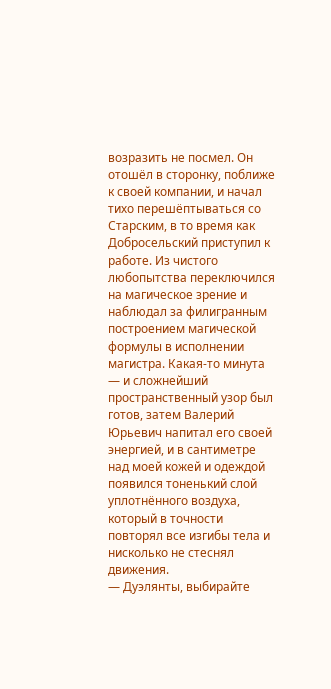возразить не посмел. Он отошёл в сторонку, поближе к своей компании, и начал тихо перешёптываться со Старским, в то время как Добросельский приступил к работе. Из чистого любопытства переключился на магическое зрение и наблюдал за филигранным построением магической формулы в исполнении магистра. Какая-то минута — и сложнейший пространственный узор был готов, затем Валерий Юрьевич напитал его своей энергией, и в сантиметре над моей кожей и одеждой появился тоненький слой уплотнённого воздуха, который в точности повторял все изгибы тела и нисколько не стеснял движения.
— Дуэлянты, выбирайте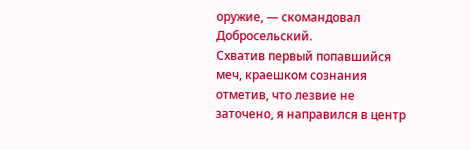оружие, — скомандовал Добросельский.
Схватив первый попавшийся меч, краешком сознания отметив, что лезвие не заточено, я направился в центр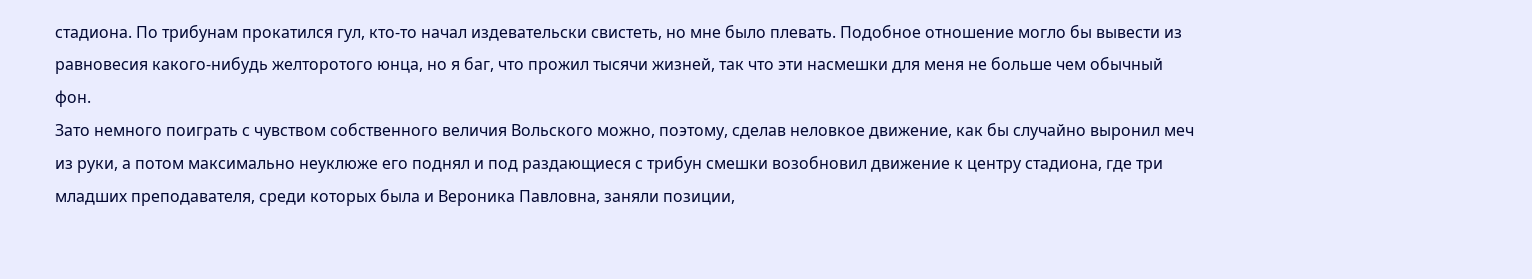стадиона. По трибунам прокатился гул, кто-то начал издевательски свистеть, но мне было плевать. Подобное отношение могло бы вывести из равновесия какого-нибудь желторотого юнца, но я баг, что прожил тысячи жизней, так что эти насмешки для меня не больше чем обычный фон.
Зато немного поиграть с чувством собственного величия Вольского можно, поэтому, сделав неловкое движение, как бы случайно выронил меч из руки, а потом максимально неуклюже его поднял и под раздающиеся с трибун смешки возобновил движение к центру стадиона, где три младших преподавателя, среди которых была и Вероника Павловна, заняли позиции,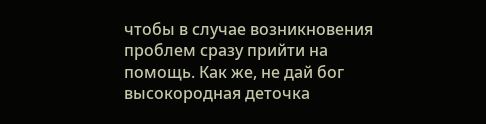чтобы в случае возникновения проблем сразу прийти на помощь. Как же, не дай бог высокородная деточка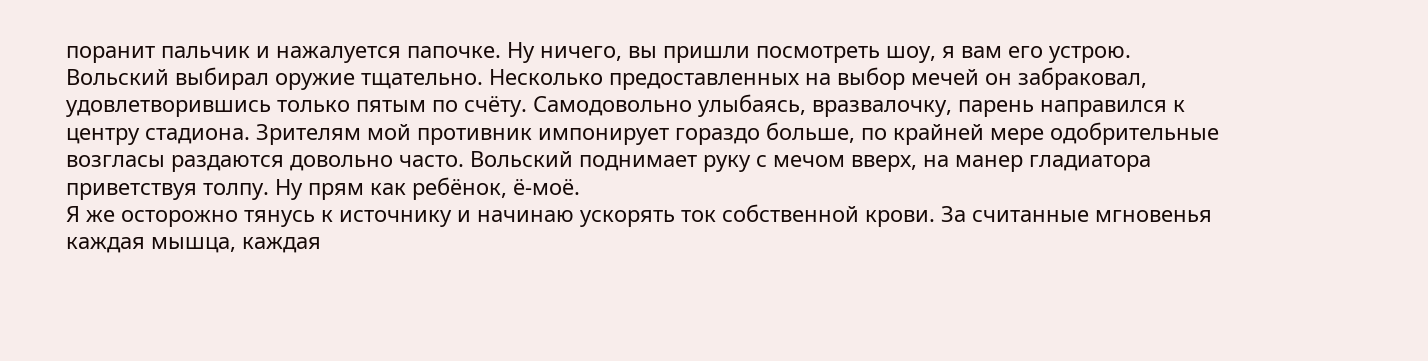поранит пальчик и нажалуется папочке. Ну ничего, вы пришли посмотреть шоу, я вам его устрою.
Вольский выбирал оружие тщательно. Несколько предоставленных на выбор мечей он забраковал, удовлетворившись только пятым по счёту. Самодовольно улыбаясь, вразвалочку, парень направился к центру стадиона. Зрителям мой противник импонирует гораздо больше, по крайней мере одобрительные возгласы раздаются довольно часто. Вольский поднимает руку с мечом вверх, на манер гладиатора приветствуя толпу. Ну прям как ребёнок, ё-моё.
Я же осторожно тянусь к источнику и начинаю ускорять ток собственной крови. За считанные мгновенья каждая мышца, каждая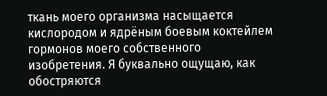ткань моего организма насыщается кислородом и ядрёным боевым коктейлем гормонов моего собственного изобретения. Я буквально ощущаю, как обостряются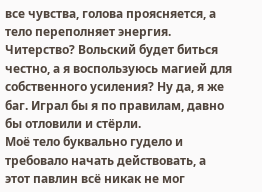все чувства, голова проясняется, а тело переполняет энергия. Читерство? Вольский будет биться честно, а я воспользуюсь магией для собственного усиления? Ну да, я же баг. Играл бы я по правилам, давно бы отловили и стёрли.
Моё тело буквально гудело и требовало начать действовать, а этот павлин всё никак не мог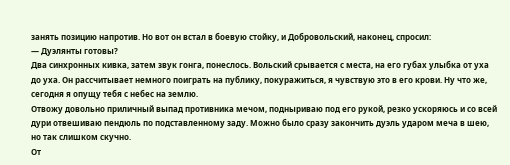занять позицию напротив. Но вот он встал в боевую стойку, и Добровольский, наконец, спросил:
— Дуэлянты готовы?
Два синхронных кивка, затем звук гонга, понеслось. Вольский срывается с места, на его губах улыбка от уха до уха. Он рассчитывает немного поиграть на публику, покуражиться, я чувствую это в его крови. Ну что же, сегодня я опущу тебя с небес на землю.
Отвожу довольно приличный выпад противника мечом, подныриваю под его рукой, резко ускоряюсь и со всей дури отвешиваю пендюль по подставленному заду. Можно было сразу закончить дуэль ударом меча в шею, но так слишком скучно.
От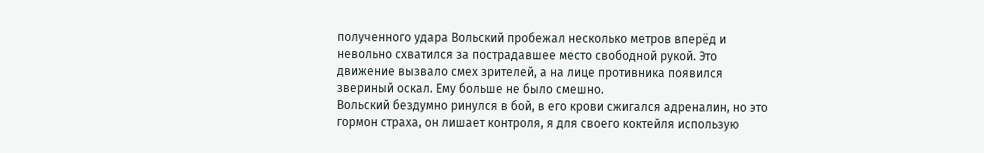полученного удара Вольский пробежал несколько метров вперёд и невольно схватился за пострадавшее место свободной рукой. Это движение вызвало смех зрителей, а на лице противника появился звериный оскал. Ему больше не было смешно.
Вольский бездумно ринулся в бой, в его крови сжигался адреналин, но это гормон страха, он лишает контроля, я для своего коктейля использую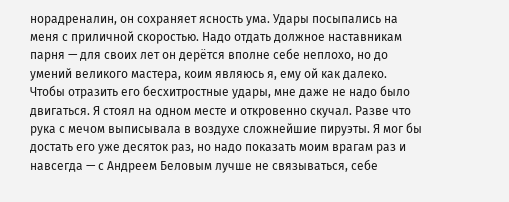норадреналин, он сохраняет ясность ума. Удары посыпались на меня с приличной скоростью. Надо отдать должное наставникам парня — для своих лет он дерётся вполне себе неплохо, но до умений великого мастера, коим являюсь я, ему ой как далеко.
Чтобы отразить его бесхитростные удары, мне даже не надо было двигаться. Я стоял на одном месте и откровенно скучал. Разве что рука с мечом выписывала в воздухе сложнейшие пируэты. Я мог бы достать его уже десяток раз, но надо показать моим врагам раз и навсегда — с Андреем Беловым лучше не связываться, себе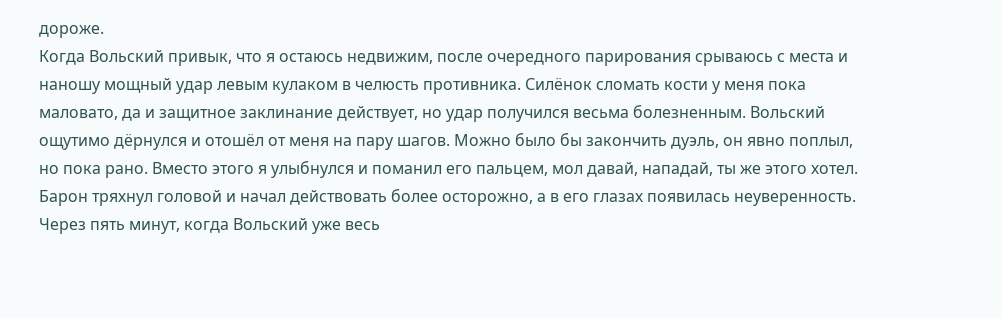дороже.
Когда Вольский привык, что я остаюсь недвижим, после очередного парирования срываюсь с места и наношу мощный удар левым кулаком в челюсть противника. Силёнок сломать кости у меня пока маловато, да и защитное заклинание действует, но удар получился весьма болезненным. Вольский ощутимо дёрнулся и отошёл от меня на пару шагов. Можно было бы закончить дуэль, он явно поплыл, но пока рано. Вместо этого я улыбнулся и поманил его пальцем, мол давай, нападай, ты же этого хотел.
Барон тряхнул головой и начал действовать более осторожно, а в его глазах появилась неуверенность. Через пять минут, когда Вольский уже весь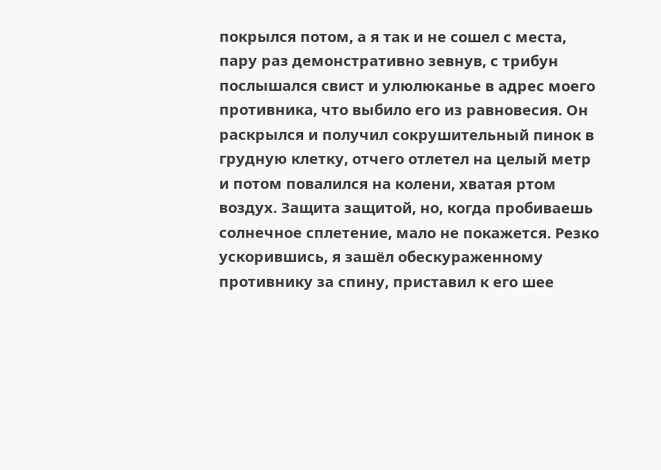покрылся потом, а я так и не сошел с места, пару раз демонстративно зевнув, с трибун послышался свист и улюлюканье в адрес моего противника, что выбило его из равновесия. Он раскрылся и получил сокрушительный пинок в грудную клетку, отчего отлетел на целый метр и потом повалился на колени, хватая ртом воздух. Защита защитой, но, когда пробиваешь солнечное сплетение, мало не покажется. Резко ускорившись, я зашёл обескураженному противнику за спину, приставил к его шее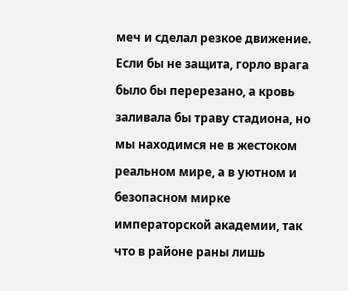меч и сделал резкое движение.
Если бы не защита, горло врага было бы перерезано, а кровь заливала бы траву стадиона, но мы находимся не в жестоком реальном мире, а в уютном и безопасном мирке императорской академии, так что в районе раны лишь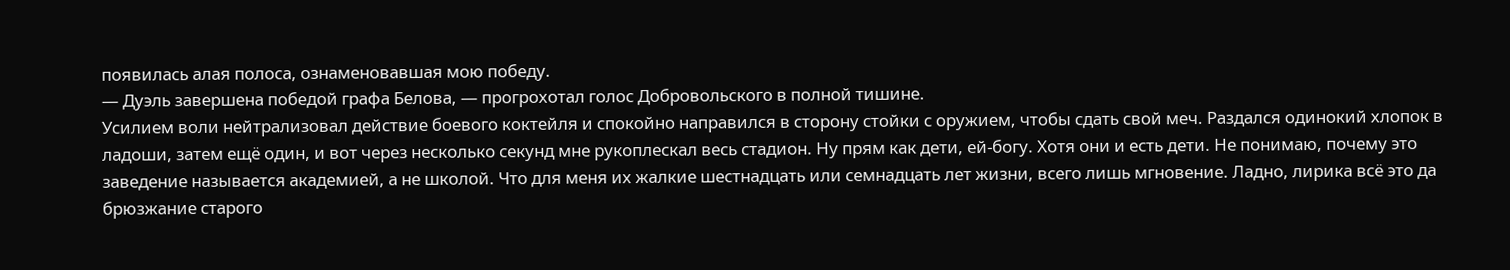появилась алая полоса, ознаменовавшая мою победу.
— Дуэль завершена победой графа Белова, — прогрохотал голос Добровольского в полной тишине.
Усилием воли нейтрализовал действие боевого коктейля и спокойно направился в сторону стойки с оружием, чтобы сдать свой меч. Раздался одинокий хлопок в ладоши, затем ещё один, и вот через несколько секунд мне рукоплескал весь стадион. Ну прям как дети, ей-богу. Хотя они и есть дети. Не понимаю, почему это заведение называется академией, а не школой. Что для меня их жалкие шестнадцать или семнадцать лет жизни, всего лишь мгновение. Ладно, лирика всё это да брюзжание старого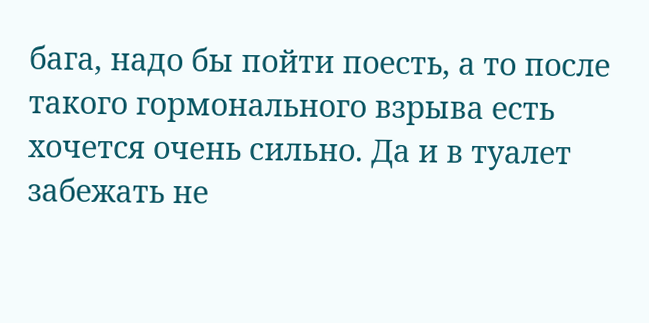бага, надо бы пойти поесть, а то после такого гормонального взрыва есть хочется очень сильно. Да и в туалет забежать не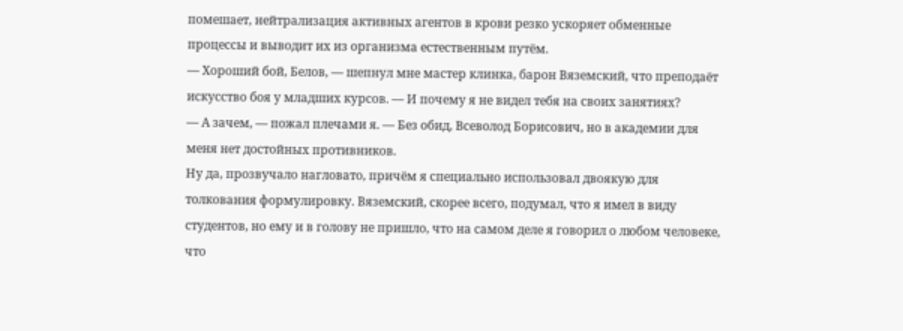помешает, нейтрализация активных агентов в крови резко ускоряет обменные процессы и выводит их из организма естественным путём.
— Хороший бой, Белов, — шепнул мне мастер клинка, барон Вяземский, что преподаёт искусство боя у младших курсов. — И почему я не видел тебя на своих занятиях?
— А зачем, — пожал плечами я. — Без обид, Всеволод Борисович, но в академии для меня нет достойных противников.
Ну да, прозвучало нагловато, причём я специально использовал двоякую для толкования формулировку. Вяземский, скорее всего, подумал, что я имел в виду студентов, но ему и в голову не пришло, что на самом деле я говорил о любом человеке, что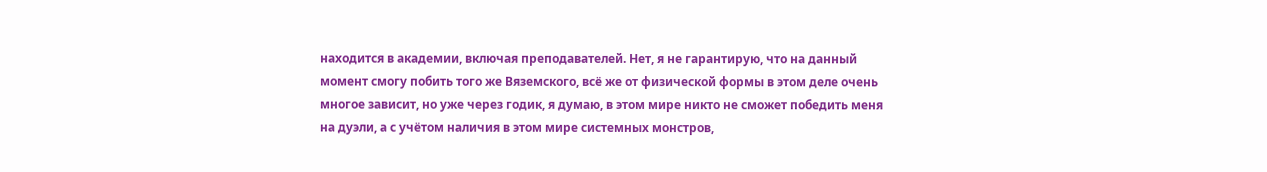находится в академии, включая преподавателей. Нет, я не гарантирую, что на данный момент смогу побить того же Вяземского, всё же от физической формы в этом деле очень многое зависит, но уже через годик, я думаю, в этом мире никто не сможет победить меня на дуэли, а с учётом наличия в этом мире системных монстров,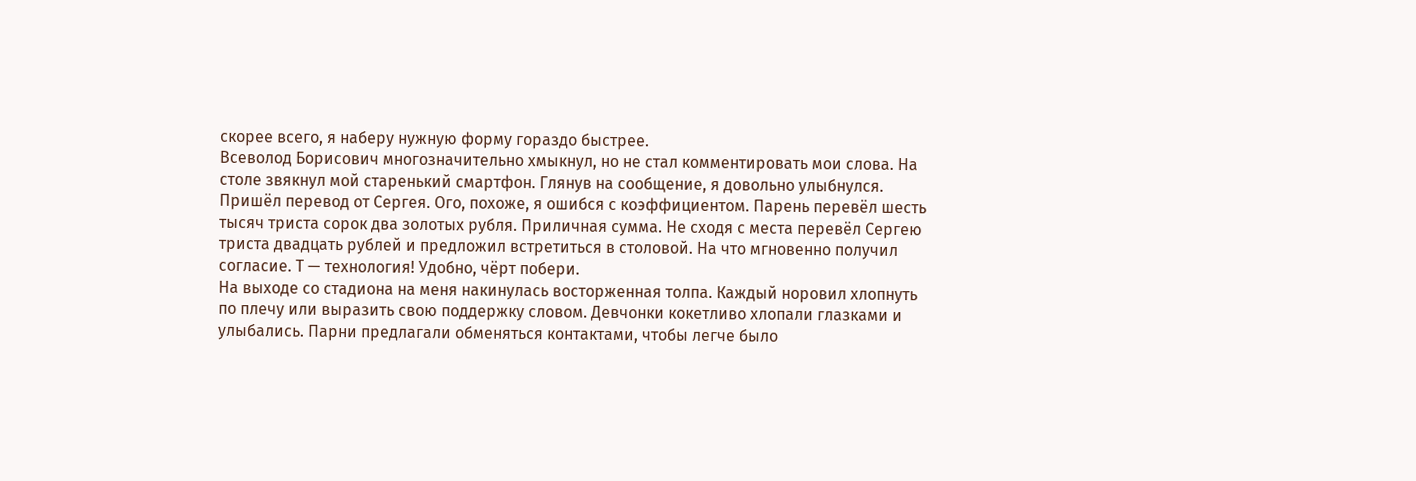скорее всего, я наберу нужную форму гораздо быстрее.
Всеволод Борисович многозначительно хмыкнул, но не стал комментировать мои слова. На столе звякнул мой старенький смартфон. Глянув на сообщение, я довольно улыбнулся. Пришёл перевод от Сергея. Ого, похоже, я ошибся с коэффициентом. Парень перевёл шесть тысяч триста сорок два золотых рубля. Приличная сумма. Не сходя с места перевёл Сергею триста двадцать рублей и предложил встретиться в столовой. На что мгновенно получил согласие. Т — технология! Удобно, чёрт побери.
На выходе со стадиона на меня накинулась восторженная толпа. Каждый норовил хлопнуть по плечу или выразить свою поддержку словом. Девчонки кокетливо хлопали глазками и улыбались. Парни предлагали обменяться контактами, чтобы легче было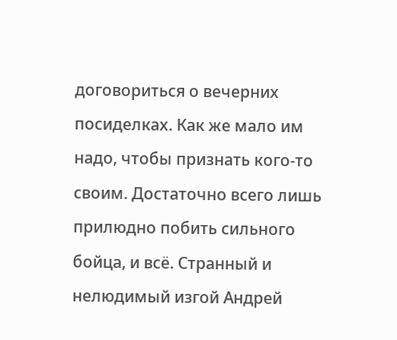договориться о вечерних посиделках. Как же мало им надо, чтобы признать кого-то своим. Достаточно всего лишь прилюдно побить сильного бойца, и всё. Странный и нелюдимый изгой Андрей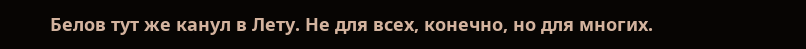Белов тут же канул в Лету. Не для всех, конечно, но для многих.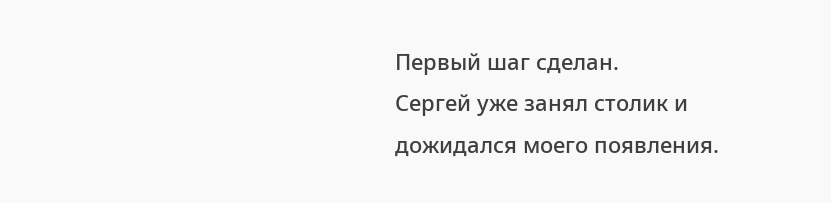Первый шаг сделан.
Сергей уже занял столик и дожидался моего появления.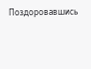Поздоровавшись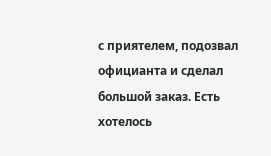с приятелем, подозвал официанта и сделал большой заказ. Есть хотелось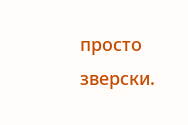просто зверски.